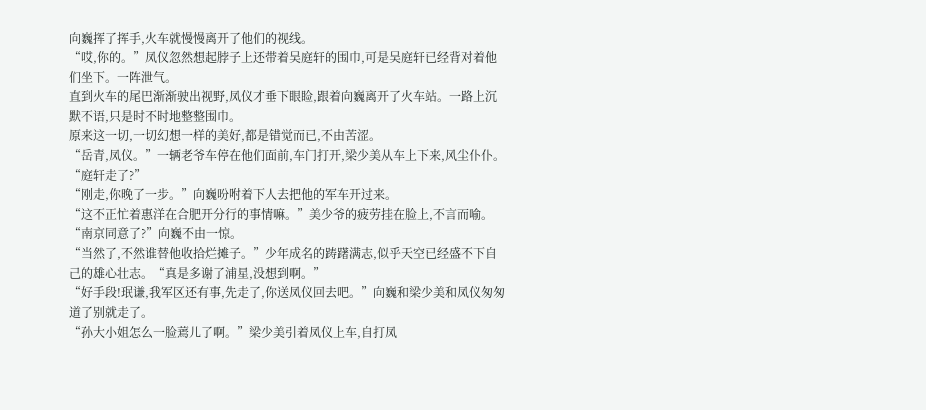向巍挥了挥手,火车就慢慢离开了他们的视线。
“哎,你的。”凤仪忽然想起脖子上还带着吴庭轩的围巾,可是吴庭轩已经背对着他们坐下。一阵泄气。
直到火车的尾巴渐渐驶出视野,凤仪才垂下眼睑,跟着向巍离开了火车站。一路上沉默不语,只是时不时地整整围巾。
原来这一切,一切幻想一样的美好,都是错觉而已,不由苦涩。
“岳青,凤仪。”一辆老爷车停在他们面前,车门打开,梁少美从车上下来,风尘仆仆。“庭轩走了?”
“刚走,你晚了一步。”向巍吩咐着下人去把他的军车开过来。
“这不正忙着惠洋在合肥开分行的事情嘛。”美少爷的疲劳挂在脸上,不言而喻。
“南京同意了?”向巍不由一惊。
“当然了,不然谁替他收拾烂摊子。”少年成名的踌躇满志,似乎天空已经盛不下自己的雄心壮志。“真是多谢了浦星,没想到啊。”
“好手段!珉谦,我军区还有事,先走了,你送凤仪回去吧。”向巍和梁少美和凤仪匆匆道了别就走了。
“孙大小姐怎么一脸蔫儿了啊。”梁少美引着凤仪上车,自打凤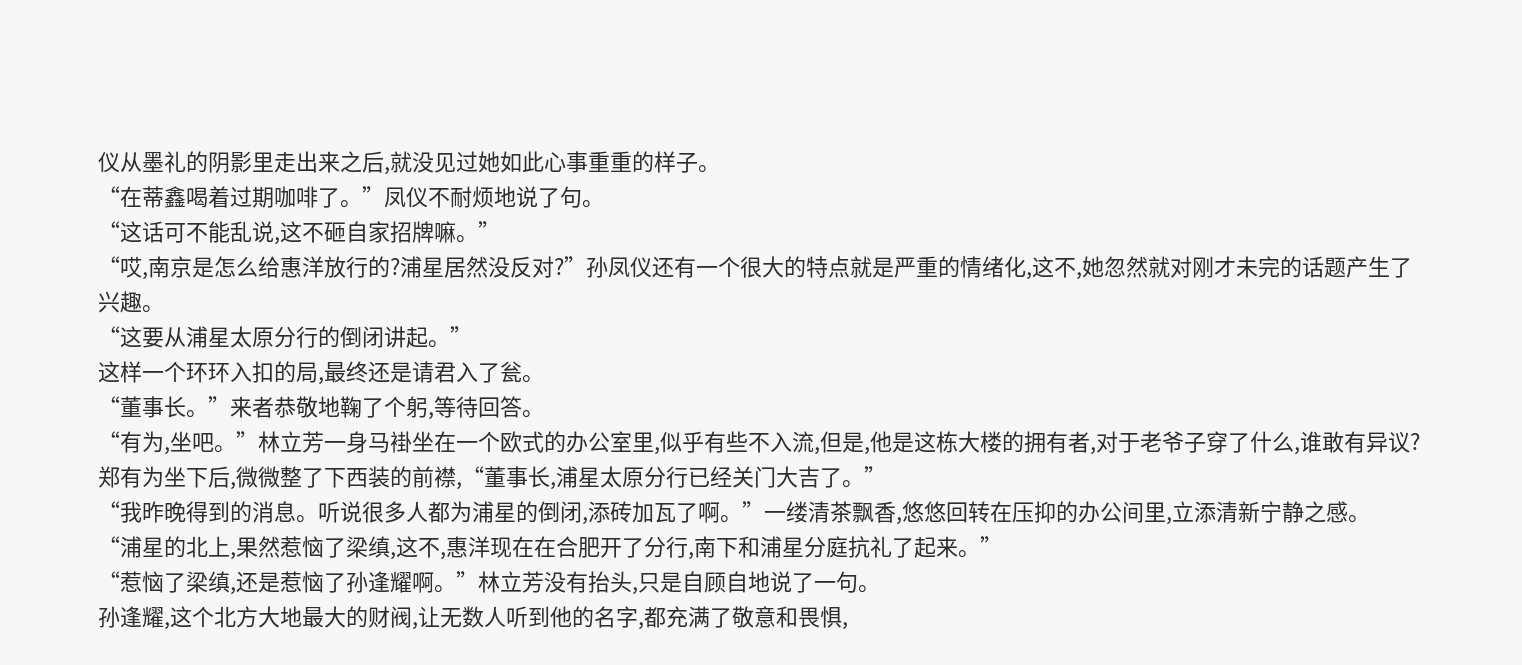仪从墨礼的阴影里走出来之后,就没见过她如此心事重重的样子。
“在蒂鑫喝着过期咖啡了。”凤仪不耐烦地说了句。
“这话可不能乱说,这不砸自家招牌嘛。”
“哎,南京是怎么给惠洋放行的?浦星居然没反对?”孙凤仪还有一个很大的特点就是严重的情绪化,这不,她忽然就对刚才未完的话题产生了兴趣。
“这要从浦星太原分行的倒闭讲起。”
这样一个环环入扣的局,最终还是请君入了瓮。
“董事长。”来者恭敬地鞠了个躬,等待回答。
“有为,坐吧。”林立芳一身马褂坐在一个欧式的办公室里,似乎有些不入流,但是,他是这栋大楼的拥有者,对于老爷子穿了什么,谁敢有异议?
郑有为坐下后,微微整了下西装的前襟,“董事长,浦星太原分行已经关门大吉了。”
“我昨晚得到的消息。听说很多人都为浦星的倒闭,添砖加瓦了啊。”一缕清茶飘香,悠悠回转在压抑的办公间里,立添清新宁静之感。
“浦星的北上,果然惹恼了梁缜,这不,惠洋现在在合肥开了分行,南下和浦星分庭抗礼了起来。”
“惹恼了梁缜,还是惹恼了孙逢耀啊。”林立芳没有抬头,只是自顾自地说了一句。
孙逢耀,这个北方大地最大的财阀,让无数人听到他的名字,都充满了敬意和畏惧,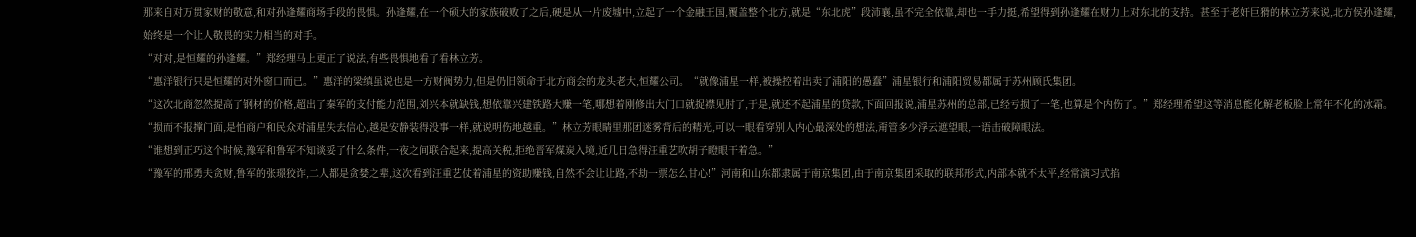那来自对万贯家财的敬意,和对孙逢耀商场手段的畏惧。孙逢耀,在一个硕大的家族破败了之后,硬是从一片废墟中,立起了一个金融王国,覆盖整个北方,就是“东北虎”段沛襄,虽不完全依靠,却也一手力挺,希望得到孙逢耀在财力上对东北的支持。甚至于老奸巨猾的林立芳来说,北方侯孙逢耀,始终是一个让人敬畏的实力相当的对手。
“对对,是恒耀的孙逢耀。”郑经理马上更正了说法,有些畏惧地看了看林立芳。
“惠洋银行只是恒耀的对外窗口而已。”惠洋的梁缜虽说也是一方财阀势力,但是仍旧领命于北方商会的龙头老大,恒耀公司。“就像浦星一样,被操控着出卖了浦阳的愚蠢”浦星银行和浦阳贸易都属于苏州顾氏集团。
“这次北商忽然提高了钢材的价格,超出了秦军的支付能力范围,刘兴本就缺钱,想依靠兴建铁路大赚一笔,哪想着刚修出大门口就捉襟见肘了,于是,就还不起浦星的贷款,下面回报说,浦星苏州的总部,已经亏损了一笔,也算是个内伤了。”郑经理希望这等消息能化解老板脸上常年不化的冰霜。
“损而不报撑门面,是怕商户和民众对浦星失去信心,越是安静装得没事一样,就说明伤地越重。”林立芳眼睛里那团迷雾背后的精光,可以一眼看穿别人内心最深处的想法,甭管多少浮云遮望眼,一语击破障眼法。
“谁想到正巧这个时候,豫军和鲁军不知谈妥了什么条件,一夜之间联合起来,提高关税,拒绝晋军煤炭入境,近几日急得汪重艺吹胡子瞪眼干着急。”
“豫军的邢勇夫贪财,鲁军的张璟狡诈,二人都是贪婪之辈,这次看到汪重艺仗着浦星的资助赚钱,自然不会让让路,不劫一票怎么甘心!”河南和山东都隶属于南京集团,由于南京集团采取的联邦形式,内部本就不太平,经常演习式掐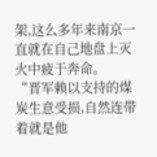架,这么多年来南京一直就在自己地盘上灭火中疲于奔命。
“晋军赖以支持的煤炭生意受损,自然连带着就是他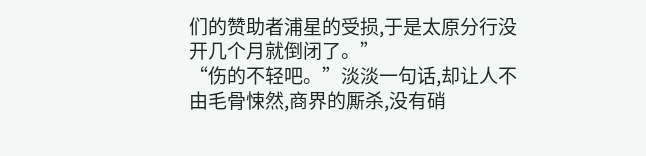们的赞助者浦星的受损,于是太原分行没开几个月就倒闭了。”
“伤的不轻吧。”淡淡一句话,却让人不由毛骨悚然,商界的厮杀,没有硝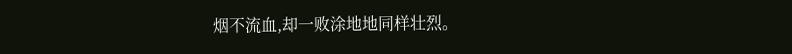烟不流血,却一败涂地地同样壮烈。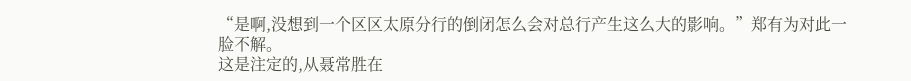“是啊,没想到一个区区太原分行的倒闭怎么会对总行产生这么大的影响。”郑有为对此一脸不解。
这是注定的,从聂常胜在